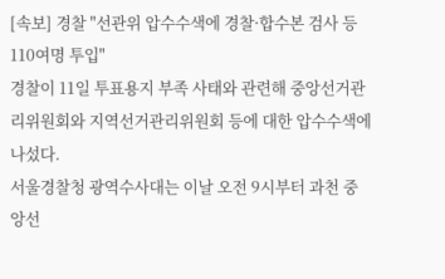[속보] 경찰 "선관위 압수수색에 경찰·합수본 검사 등 110여명 투입"
경찰이 11일 투표용지 부족 사태와 관련해 중앙선거관리위원회와 지역선거관리위원회 등에 대한 압수수색에 나섰다.
서울경찰청 광역수사대는 이날 오전 9시부터 과천 중앙선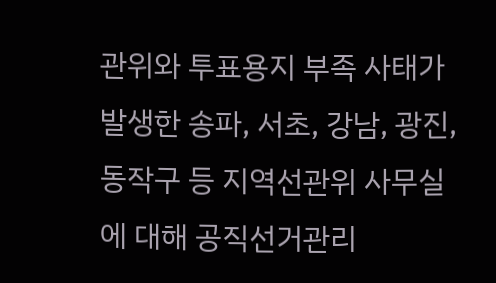관위와 투표용지 부족 사태가 발생한 송파, 서초, 강남, 광진, 동작구 등 지역선관위 사무실에 대해 공직선거관리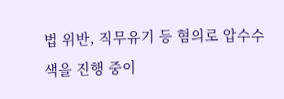법 위반, 직무유기 등 혐의로 압수수색을 진행 중이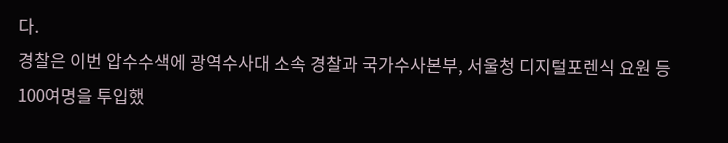다.
경찰은 이번 압수수색에 광역수사대 소속 경찰과 국가수사본부, 서울청 디지털포렌식 요원 등 100여명을 투입했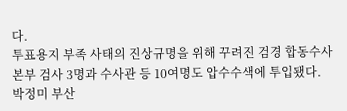다.
투표용지 부족 사태의 진상규명을 위해 꾸려진 검경 합동수사본부 검사 3명과 수사관 등 10여명도 압수수색에 투입됐다.
박정미 부산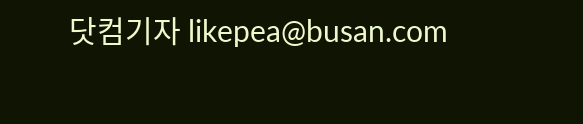닷컴기자 likepea@busan.com